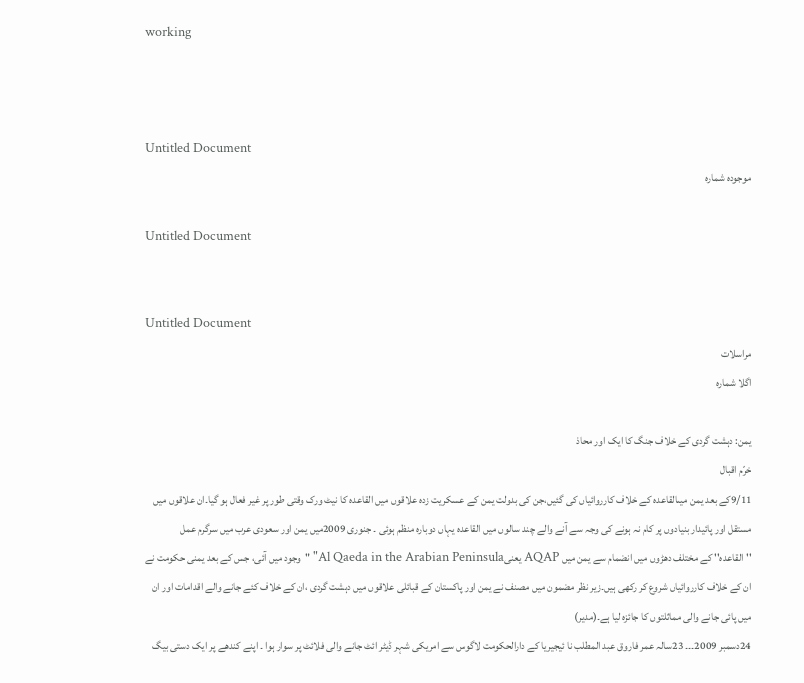working



Untitled Document
موجودہ شمارہ

Untitled Document


Untitled Document
مراسلات
اگلا شمارہ

یمن: دہشت گردی کے خلاف جنگ کا ایک اور محاذ
خرّم اقبال
9/11کے بعد یمن میںالقاعدہ کے خلاف کارروائیاں کی گئیں،جن کی بدولت یمن کے عسکریت زدہ علاقوں میں القاعدہ کا نیٹ ورک وقتی طور پر غیر فعال ہو گیا۔ان علاقوں میں مستقل اور پائیدار بنیادوں پر کام نہ ہونے کی وجہ سے آنے والے چند سالوں میں القاعدہ یہاں دوبارہ منظم ہوئی ۔ جنوری 2009میں یمن اور سعودی عرب میں سرگرم عمل ''القاعدہ'' کے مختلف دھڑوں میں انضمام سے یمن میں AQAP یعنیAl Qaeda in the Arabian Peninsula" "وجود میں آئی، جس کے بعد یمنی حکومت نے ان کے خلاف کارروائیاں شروع کر رکھی ہیں۔زیر نظر مضمون میں مصنف نے یمن اور پاکستان کے قبائلی علاقوں میں دہشت گردی ،ان کے خلاف کئے جانے والے اقدامات اور ان میں پائی جانے والی مماثلتوں کا جائزہ لیا ہے۔(مدیر)
24دسمبر 2009۔۔۔ 23سالہ عمر فاروق عبد المطلب نا ئیجیریا کے دارالحکومت لاگوس سے امریکی شہر ڈیٹر ائٹ جانے والی فلائٹ پر سوار ہوا ۔ اپنے کندھے پر ایک دستی بیگ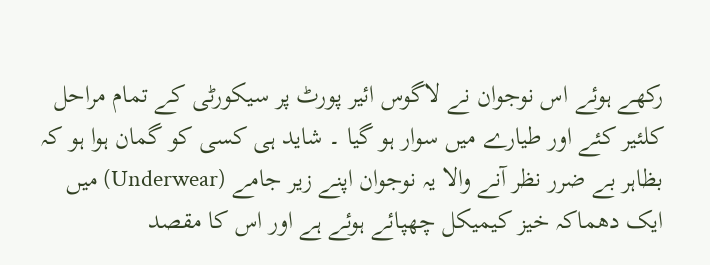رکھے ہوئے اس نوجوان نے لاگوس ائیر پورٹ پر سیکورٹی کے تمام مراحل کلئیر کئے اور طیارے میں سوار ہو گیا ۔ شاید ہی کسی کو گمان ہوا ہو کہ بظاہر بے ضرر نظر آنے والا یہ نوجوان اپنے زیر جامے (Underwear) میں ایک دھماکہ خیز کیمیکل چھپائے ہوئے ہے اور اس کا مقصد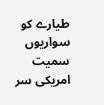طیارے کو سواریوں سمیت امریکی سر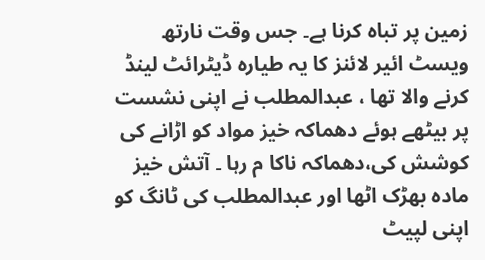زمین پر تباہ کرنا ہے۔ جس وقت نارتھ ویسٹ ائیر لائنز کا یہ طیارہ ڈیٹرائٹ لینڈ کرنے والا تھا ، عبدالمطلب نے اپنی نشست پر بیٹھے ہوئے دھماکہ خیز مواد کو اڑانے کی کوشش کی،دھماکہ ناکا م رہا ۔ آتش خیز مادہ بھڑک اٹھا اور عبدالمطلب کی ٹانگ کو اپنی لپیٹ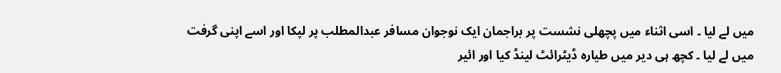میں لے لیا ۔ اسی اثناء میں پچھلی نشست پر براجمان ایک نوجوان مسافر عبدالمطلب پر لپکا اور اسے اپنی گرفت میں لے لیا ۔ کچھ ہی دیر میں طیارہ ڈیٹرائٹ لینڈ کیا اور ائیر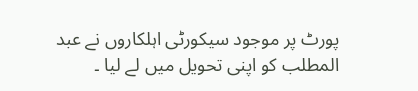پورٹ پر موجود سیکورٹی اہلکاروں نے عبد المطلب کو اپنی تحویل میں لے لیا ۔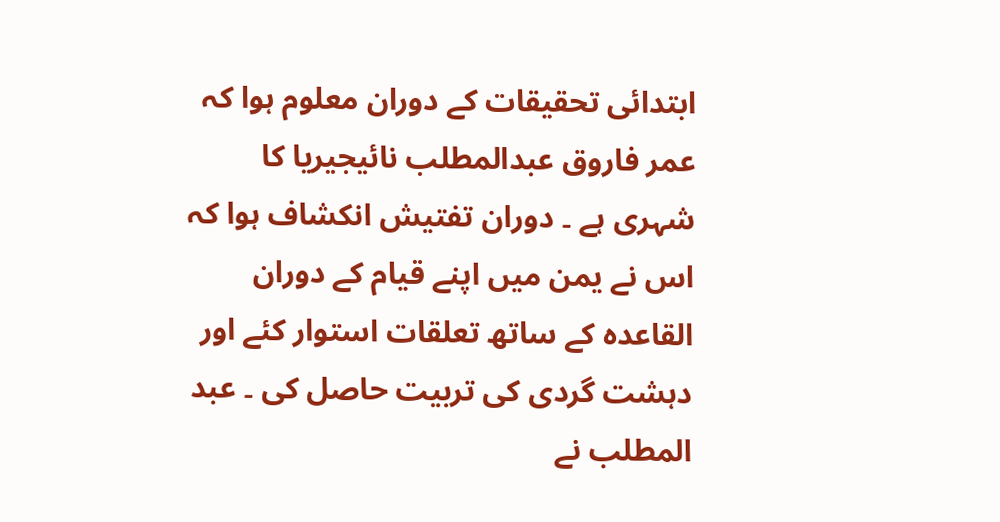ابتدائی تحقیقات کے دوران معلوم ہوا کہ عمر فاروق عبدالمطلب نائیجیریا کا شہری ہے ۔ دوران تفتیش انکشاف ہوا کہ اس نے یمن میں اپنے قیام کے دوران القاعدہ کے ساتھ تعلقات استوار کئے اور دہشت گردی کی تربیت حاصل کی ۔ عبد المطلب نے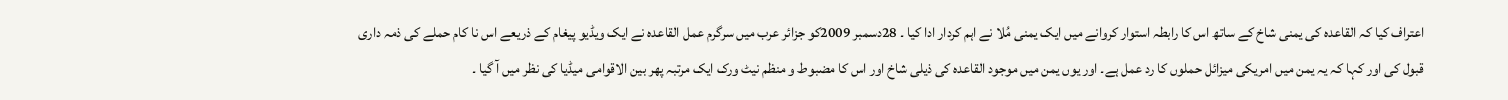اعتراف کیا کہ القاعدہ کی یمنی شاخ کے ساتھ اس کا رابطہ استوار کروانے میں ایک یمنی مُلا نے اہم کردار ادا کیا ۔ 28دسمبر 2009کو جزائر عرب میں سرگرم عمل القاعدہ نے ایک ویڈیو پیغام کے ذریعے اس نا کام حملے کی ذمہ داری قبول کی اور کہا کہ یہ یمن میں امریکی میزائل حملوں کا رد عمل ہے۔ اور یوں یمن میں موجود القاعدہ کی ذیلی شاخ اور اس کا مضبوط و منظم نیٹ ورک ایک مرتبہ پھر بین الاقوامی میڈیا کی نظر میں آ گیا ۔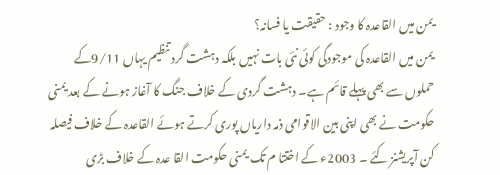یمن میں القاعدہ کا وجود : حقیقت یا فسانہ؟
یمن میں القاعدہ کی موجودگی کوئی نئی بات نہیں بلکہ دہشت گرد تنظیم یہاں 9/11کے حملوں سے بھی پہلے قائم ہے۔ دہشت گردی کے خلاف جنگ کا آغاز ہونے کے بعد یمنی حکومت نے بھی اپنی بین الاقوامی ذمہ داریاں پوری کرتے ہوئے القاعدہ کے خلاف فیصلہ کن آپریشنز کئے ۔ 2003ء کے اختتا م تک یمنی حکومت القا عدہ کے خلاف بڑی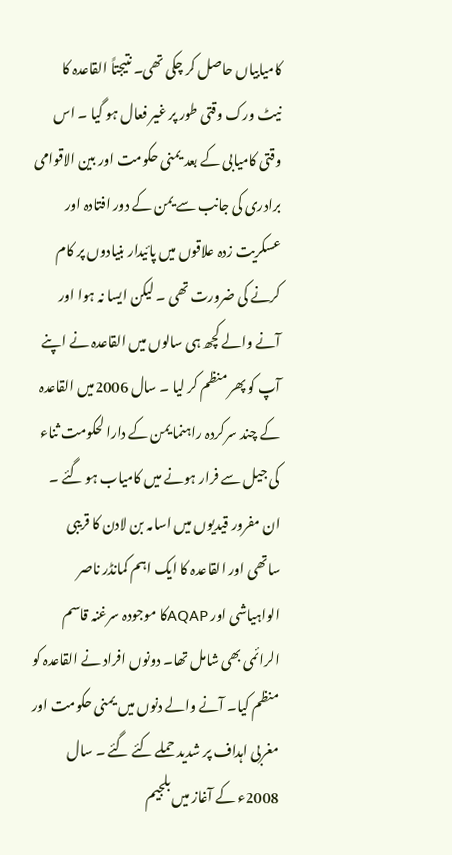کامیابیاں حاصل کر چکی تھی۔ نتیجتاً القاعدہ کا نیٹ ورک وقتی طور پر غیر فعال ہو گیا ۔ اس وقتی کامیابی کے بعد یمنی حکومت اور بین الاقوامی برادری کی جانب سے یمن کے دور افتادہ اور عسکریت زدہ علاقوں میں پائیدار بنیادوں پر کام کرنے کی ضرورت تھی ۔ لیکن ایسا نہ ہوا اور آنے والے کچھ ہی سالوں میں القاعدہ نے اپنے آپ کو پھر منظم کر لیا ۔ سال 2006میں القاعدہ کے چند سرکردہ راہنما یمن کے دارا لحکومت ثناء کی جیل سے فرار ہونے میں کامیاب ہو گئے ۔ ان مفرور قیدیوں میں اسامہ بن لادن کا قریبی ساتھی اور القاعدہ کا ایک اہم کمانڈر ناصر الواہیاشی اور AQAPکا موجودہ سرغنہ قاسم الرائمی بھی شامل تھا۔ دونوں افراد نے القاعدہ کو منظم کیا۔ آنے والے دنوں میں یمنی حکومت اور مغربی اہداف پر شدید حملے کئے گئے ۔ سال 2008ء کے آغاز میں بلجیم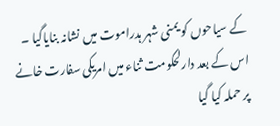کے سیاحوں کو یمنی شہر ہدراموت میں نشانہ بنایاگیا ۔ اس کے بعد دارلحکومت ثناء میں امریکی سفارت خانے پر حملہ کیا گیا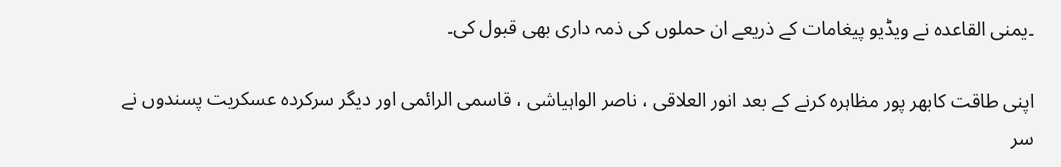۔یمنی القاعدہ نے ویڈیو پیغامات کے ذریعے ان حملوں کی ذمہ داری بھی قبول کی۔

اپنی طاقت کابھر پور مظاہرہ کرنے کے بعد انور العلاقی ، ناصر الواہیاشی ، قاسمی الرائمی اور دیگر سرکردہ عسکریت پسندوں نے سر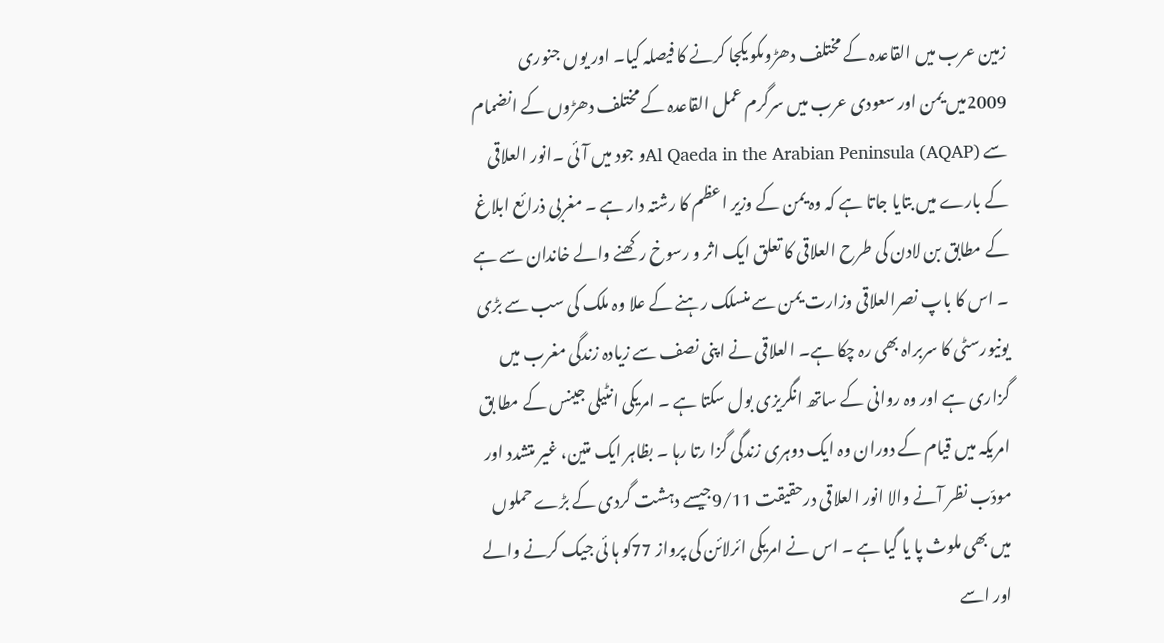زمین عرب میں القاعدہ کے مختلف دھڑوںکو یکجا کرنے کا فیصلہ کیا۔ اور یوں جنوری 2009میں یمن اور سعودی عرب میں سرگرم عمل القاعدہ کے مختلف دھڑوں کے انضمام سے Al Qaeda in the Arabian Peninsula (AQAP)و جود میں آئی ۔انور العلاقی کے بارے میں بتایا جاتا ہے کہ وہ یمن کے وزیر اعظم کا رشتہ دار ہے ۔ مغربی ذرائع ابلاغ کے مطابق بن لادن کی طرح العلاقی کا تعلق ایک اثر و رسوخ رکھنے والے خاندان سے ہے ۔ اس کا باپ نصرالعلاقی وزارت یمن سے منسلک رہنے کے علا وہ ملک کی سب سے بڑی یونیورسٹی کا سربراہ بھی رہ چکا ہے۔ العلاقی نے اپنی نصف سے زیادہ زندگی مغرب میں گزاری ہے اور وہ روانی کے ساتھ انگریزی بول سکتا ہے ۔ امریکی انٹیلی جینس کے مطا بق امریکہ میں قیام کے دوران وہ ایک دوہری زندگی گزا رتا رہا ۔ بظاہر ایک متین، غیر متشدد اور مودّب نظر آنے والا انور العلاقی درحقیقت 9/11جیسے دہشت گردی کے بڑے حملوں میں بھی ملوث پا یا گیا ہے ۔ اس نے امریکی ائرلائن کی پرواز 77کو ہا ئی جیک کرنے والے اور اسے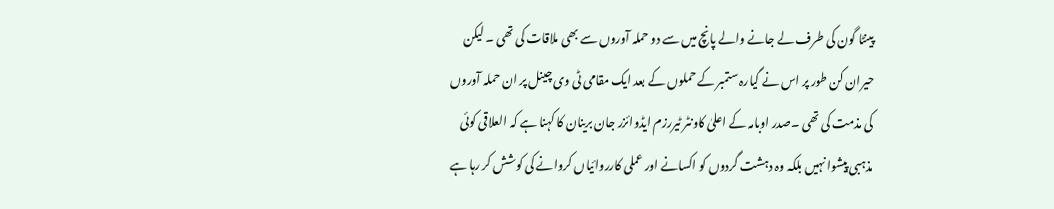پینٹا گون کی طرف لے جانے والے پانچ میں سے دو حملہ آوروں سے بھی ملاقات کی تھی ۔ لیکن حیران کن طور پر اس نے گیارہ ستمبر کے حملوں کے بعد ایک مقامی ٹی وی چینل پر ان حملہ آوروں کی مذمت کی تھی ۔صدر اوبامہ کے اعلیٰ کاونٹر ٹیررزم ایڈوائزر جان برینان کا کہنا ہے کہ العلاقی کوئی مذہبی پیشوا نہیں بلکہ وہ دہشت گردوں کو اکسانے اور عملی کارروائیاں کروانے کی کوشش کر رہا ہے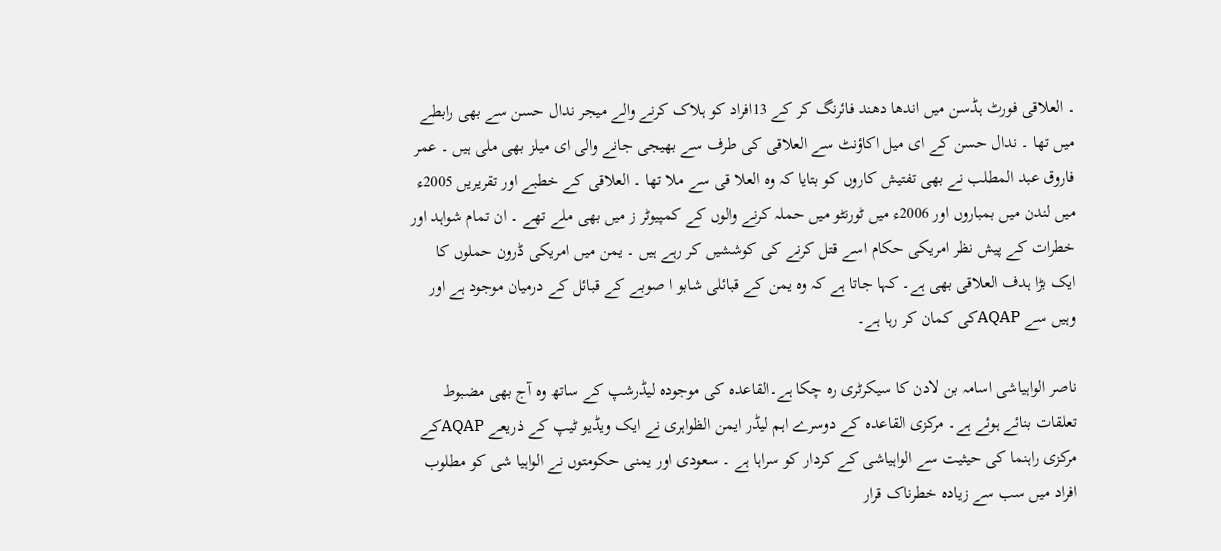۔ العلاقی فورٹ ہڈسن میں اندھا دھند فائرنگ کر کے 13افراد کو ہلاک کرنے والے میجر ندال حسن سے بھی رابطے میں تھا ۔ ندال حسن کے ای میل اکاؤنٹ سے العلاقی کی طرف سے بھیجی جانے والی ای میلز بھی ملی ہیں ۔ عمر فاروق عبد المطلب نے بھی تفتیش کاروں کو بتایا کہ وہ العلا قی سے ملا تھا ۔ العلاقی کے خطبے اور تقریریں 2005ء میں لندن میں بمباروں اور 2006ء میں ٹورنٹو میں حملہ کرنے والوں کے کمپیوٹر ز میں بھی ملے تھے ۔ ان تمام شواہد اور خطرات کے پیش نظر امریکی حکام اسے قتل کرنے کی کوششیں کر رہے ہیں ۔ یمن میں امریکی ڈرون حملوں کا ایک بڑا ہدف العلاقی بھی ہے۔ کہا جاتا ہے کہ وہ یمن کے قبائلی شابو ا صوبے کے قبائل کے درمیان موجود ہے اور وہیں سے AQAPکی کمان کر رہا ہے۔

ناصر الواہیاشی اسامہ بن لادن کا سیکرٹری رہ چکا ہے۔القاعدہ کی موجودہ لیڈرشپ کے ساتھ وہ آج بھی مضبوط تعلقات بنائے ہوئے ہے۔ مرکزی القاعدہ کے دوسرے اہم لیڈر ایمن الظواہری نے ایک ویڈیو ٹیپ کے ذریعے AQAPکے مرکزی راہنما کی حیثیت سے الواہیاشی کے کردار کو سراہا ہے ۔ سعودی اور یمنی حکومتوں نے الواہیا شی کو مطلوب افراد میں سب سے زیادہ خطرناک قرار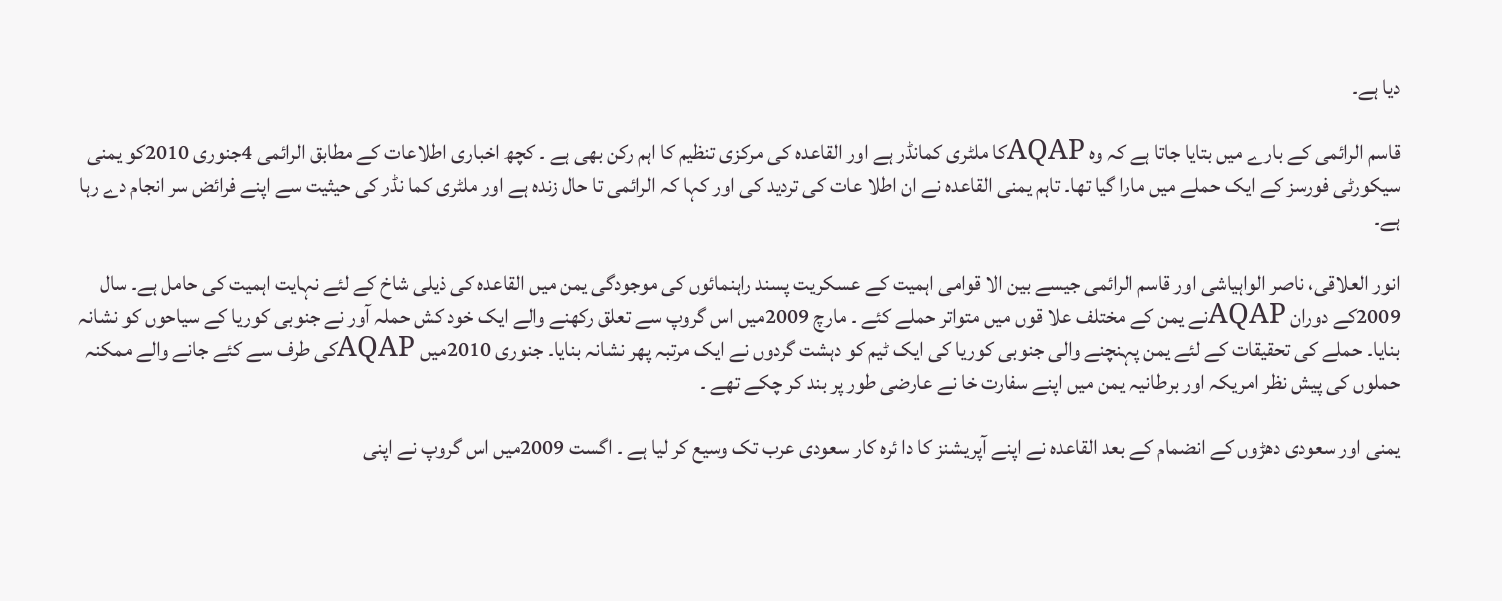دیا ہے۔

قاسم الرائمی کے بارے میں بتایا جاتا ہے کہ وہ AQAPکا ملٹری کمانڈر ہے اور القاعدہ کی مرکزی تنظیم کا اہم رکن بھی ہے ۔ کچھ اخباری اطلاعات کے مطابق الرائمی 4جنوری 2010کو یمنی سیکورٹی فورسز کے ایک حملے میں مارا گیا تھا۔ تاہم یمنی القاعدہ نے ان اطلا عات کی تردید کی اور کہا کہ الرائمی تا حال زندہ ہے اور ملٹری کما نڈر کی حیثیت سے اپنے فرائض سر انجام دے رہا ہے۔

انور العلاقی، ناصر الواہیاشی اور قاسم الرائمی جیسے بین الا قوامی اہمیت کے عسکریت پسند راہنمائوں کی موجودگی یمن میں القاعدہ کی ذیلی شاخ کے لئے نہایت اہمیت کی حامل ہے۔ سال 2009کے دوران AQAPنے یمن کے مختلف علا قوں میں متواتر حملے کئے ۔ مارچ 2009میں اس گروپ سے تعلق رکھنے والے ایک خود کش حملہ آور نے جنوبی کوریا کے سیاحوں کو نشانہ بنایا۔ حملے کی تحقیقات کے لئے یمن پہنچنے والی جنوبی کوریا کی ایک ٹیم کو دہشت گردوں نے ایک مرتبہ پھر نشانہ بنایا۔ جنوری 2010میں AQAPکی طرف سے کئے جانے والے ممکنہ حملوں کی پیش نظر امریکہ اور برطانیہ یمن میں اپنے سفارت خا نے عارضی طور پر بند کر چکے تھے ۔

یمنی اور سعودی دھڑوں کے انضمام کے بعد القاعدہ نے اپنے آپریشنز کا دا ئرہ کار سعودی عرب تک وسیع کر لیا ہے ۔ اگست 2009میں اس گروپ نے اپنی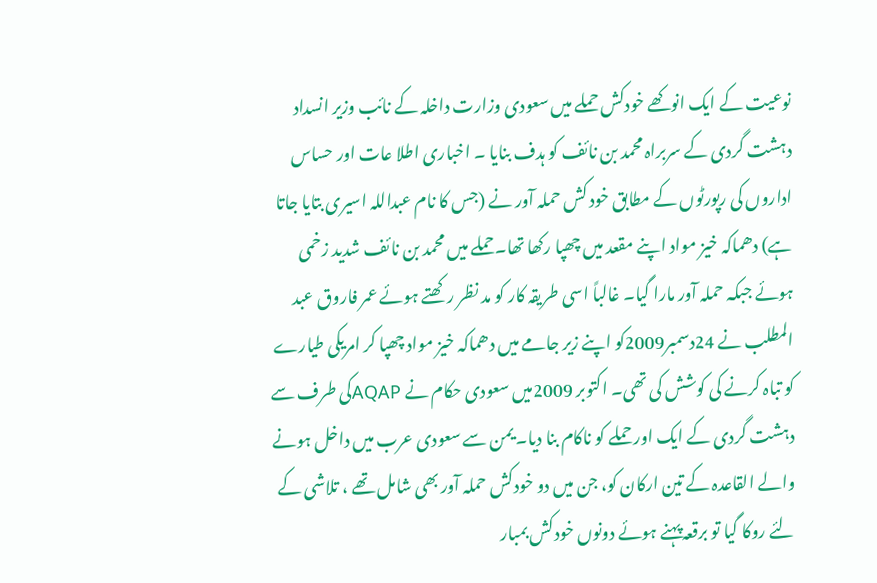نوعیت کے ایک انوکھے خودکش حملے میں سعودی وزارت داخلہ کے نائب وزیر انسداد دہشت گردی کے سربراہ محمد بن نائف کو ہدف بنایا ۔ اخباری اطلا عات اور حساس اداروں کی رپورٹوں کے مطابق خود کش حملہ آور نے (جس کا نام عبداللہ اسیری بتایا جاتا ہے) دھماکہ خیز مواد اپنے مقعد میں چھپا رکھا تھا۔حملے میں محمد بن نائف شدید زخمی ہوئے جبکہ حملہ آور مارا گیا۔ غالباً اسی طریقہ کار کو مد نظر رکھتے ہوئے عمر فاروق عبد المطلب نے 24دسمبر2009کو اپنے زیر جامے میں دھماکہ خیز مواد چھپا کر امریکی طیارے کو تباہ کرنے کی کوشش کی تھی۔ اکتوبر 2009میں سعودی حکام نے AQAPکی طرف سے دہشت گردی کے ایک اور حملے کو ناکام بنا دیا۔ یمن سے سعودی عرب میں داخل ہونے والے القاعدہ کے تین ارکان کو، جن میں دو خودکش حملہ آور بھی شامل تھے ، تلاشی کے لئے روکا گیا تو برقعہ پہنے ہوئے دونوں خودکش بمبار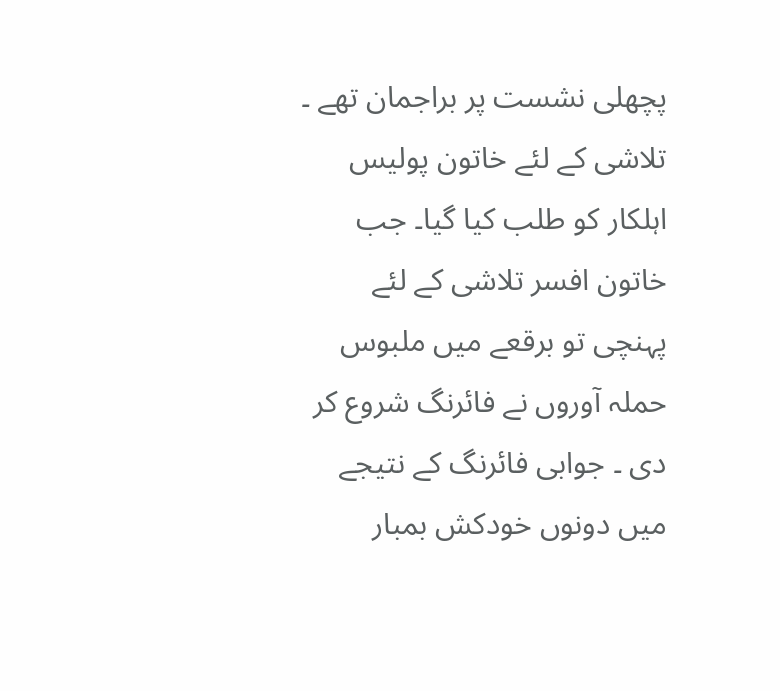پچھلی نشست پر براجمان تھے ۔ تلاشی کے لئے خاتون پولیس اہلکار کو طلب کیا گیا۔ جب خاتون افسر تلاشی کے لئے پہنچی تو برقعے میں ملبوس حملہ آوروں نے فائرنگ شروع کر دی ۔ جوابی فائرنگ کے نتیجے میں دونوں خودکش بمبار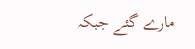مارے گئے جبکہ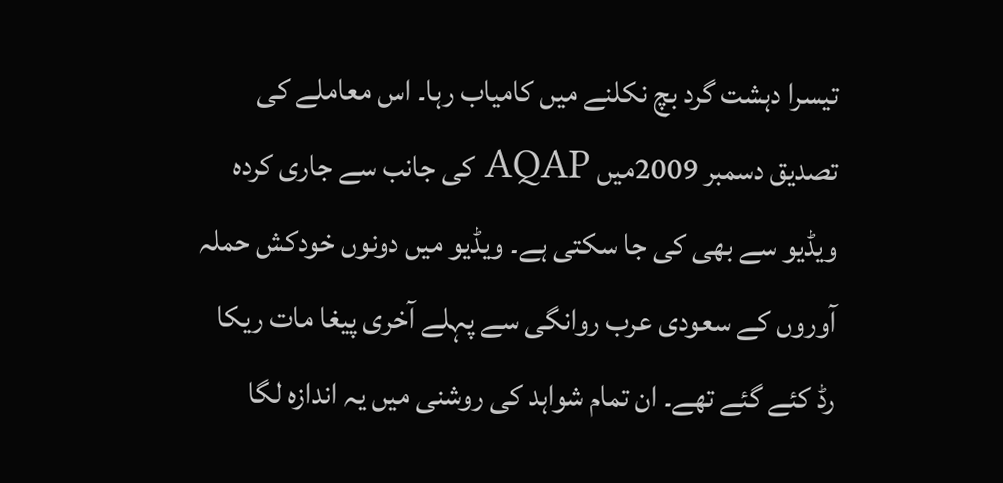تیسرا دہشت گرد بچ نکلنے میں کامیاب رہا۔ اس معاملے کی تصدیق دسمبر 2009میں AQAP کی جانب سے جاری کردہ ویڈیو سے بھی کی جا سکتی ہے۔ ویڈیو میں دونوں خودکش حملہ آوروں کے سعودی عرب روانگی سے پہلے آخری پیغا مات ریکا رڈ کئے گئے تھے۔ ان تمام شواہد کی روشنی میں یہ اندازہ لگا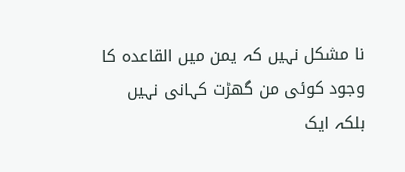نا مشکل نہیں کہ یمن میں القاعدہ کا وجود کوئی من گھڑت کہانی نہیں بلکہ ایک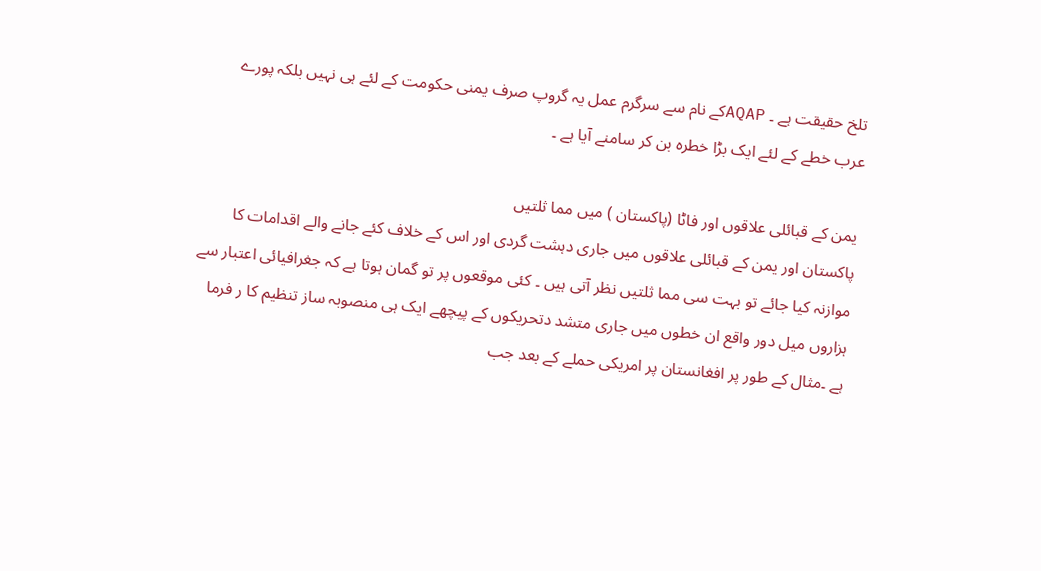تلخ حقیقت ہے ۔ AQAPکے نام سے سرگرم عمل یہ گروپ صرف یمنی حکومت کے لئے ہی نہیں بلکہ پورے عرب خطے کے لئے ایک بڑا خطرہ بن کر سامنے آیا ہے ۔

یمن کے قبائلی علاقوں اور فاٹا (پاکستان ) میں مما ثلتیں
پاکستان اور یمن کے قبائلی علاقوں میں جاری دہشت گردی اور اس کے خلاف کئے جانے والے اقدامات کا موازنہ کیا جائے تو بہت سی مما ثلتیں نظر آتی ہیں ۔ کئی موقعوں پر تو گمان ہوتا ہے کہ جغرافیائی اعتبار سے ہزاروں میل دور واقع ان خطوں میں جاری متشد دتحریکوں کے پیچھے ایک ہی منصوبہ ساز تنظیم کا ر فرما ہے ۔مثال کے طور پر افغانستان پر امریکی حملے کے بعد جب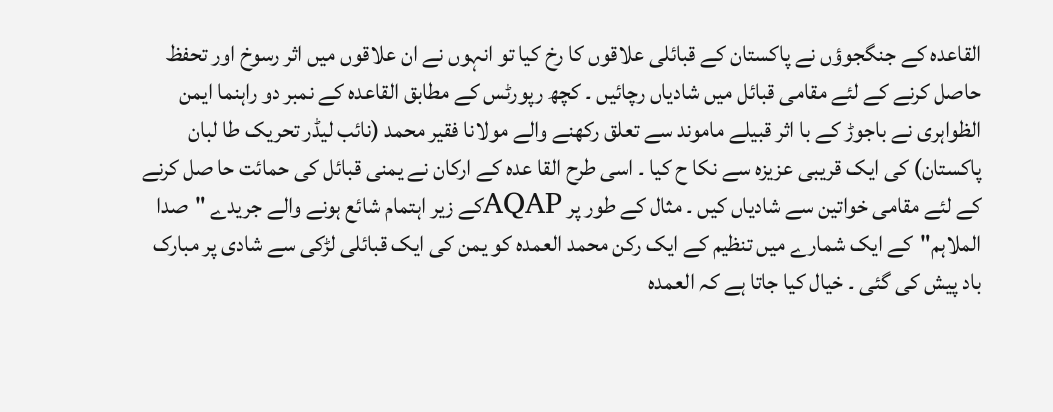القاعدہ کے جنگجوؤں نے پاکستان کے قبائلی علاقوں کا رخ کیا تو انہوں نے ان علاقوں میں اثر رسوخ اور تحفظ حاصل کرنے کے لئے مقامی قبائل میں شادیاں رچائیں ۔ کچھ رپورٹس کے مطابق القاعدہ کے نمبر دو راہنما ایمن الظواہری نے باجوڑ کے با اثر قبیلے ماموند سے تعلق رکھنے والے مولانا فقیر محمد (نائب لیڈر تحریک طا لبان پاکستان) کی ایک قریبی عزیزہ سے نکا ح کیا ۔ اسی طرح القا عدہ کے ارکان نے یمنی قبائل کی حمائت حا صل کرنے کے لئے مقامی خواتین سے شادیاں کیں ۔ مثال کے طور پر AQAPکے زیر اہتمام شائع ہونے والے جریدے "صدا الملاہم"کے ایک شمارے میں تنظیم کے ایک رکن محمد العمدہ کو یمن کی ایک قبائلی لڑکی سے شادی پر مبارک باد پیش کی گئی ۔ خیال کیا جاتا ہے کہ العمدہ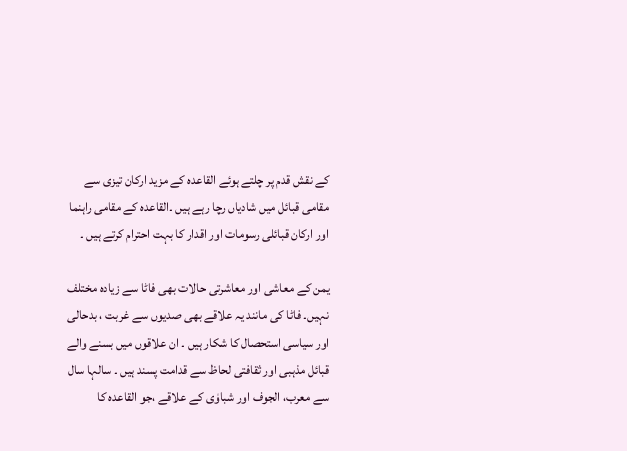کے نقش قدم پر چلتے ہوئے القاعدہ کے مزید ارکان تیزی سے مقامی قبائل میں شادیاں رچا رہے ہیں ۔القاعدہ کے مقامی راہنما اور ارکان قبائلی رسومات اور اقدار کا بہت احترام کرتے ہیں ۔

یمن کے معاشی اور معاشرتی حالات بھی فاٹا سے زیادہ مختلف نہیں۔ فاٹا کی مانند یہ علاقے بھی صدیوں سے غربت ، بدحالی اور سیاسی استحصال کا شکار ہیں ۔ ان علاقوں میں بسنے والے قبائل مذہبی اور ثقافتی لحاظ سے قدامت پسند ہیں ۔ سالہا سال سے معرب، الجوف اور شباوٰی کے علاقے ،جو القاعدہ کا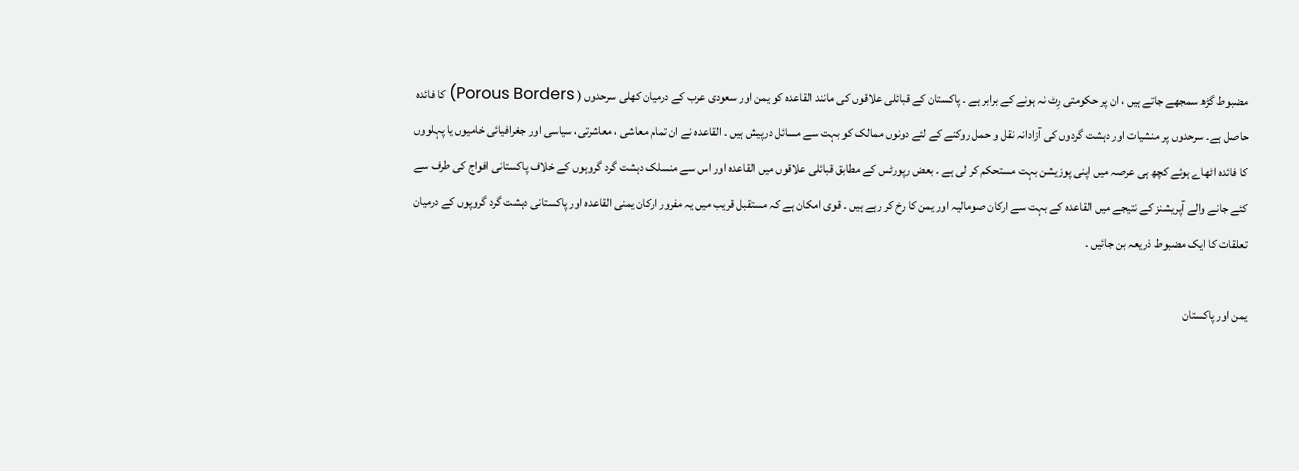مضبوط گڑھ سمجھے جاتے ہیں ، ان پر حکومتی رِٹ نہ ہونے کے برابر ہے ۔ پاکستان کے قبائلی علاقوں کی مانند القاعدہ کو یمن اور سعودی عرب کے درمیان کھلی سرحدوں ( Porous Borders) کا فائدہ حاصل ہے۔ سرحدوں پر منشیات اور دہشت گردوں کی آزادانہ نقل و حمل روکنے کے لئے دونوں ممالک کو بہت سے مسائل درپیش ہیں ۔ القاعدہ نے ان تمام معاشی ، معاشرتی، سیاسی اور جغرافیائی خامیوں یا پہلووں کا فائدہ اٹھاے ہوئے کچھ ہی عرصہ میں اپنی پوزیشن بہت مستحکم کر لی ہے ۔ بعض رپورٹس کے مطابق قبائلی علاقوں میں القاعدہ اور اس سے منسلک دہشت گرد گروہوں کے خلاف پاکستانی افواج کی طرف سے کئے جانے والے آپریشنز کے نتیجے میں القاعدہ کے بہت سے ارکان صومالیہ اور یمن کا رخ کر رہے ہیں ۔ قوی امکان ہے کہ مستقبل قریب میں یہ مفرور ارکان یمنی القاعدہ اور پاکستانی دہشت گرد گروپوں کے درمیان تعلقات کا ایک مضبوط ذریعہ بن جائیں ۔

یمن اور پاکستان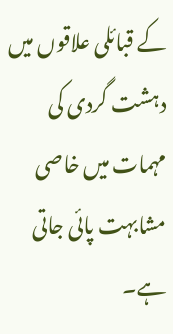کے قبائلی علاقوں میں دہشت گردی کی مہمات میں خاصی مشابہت پائی جاتی ہے۔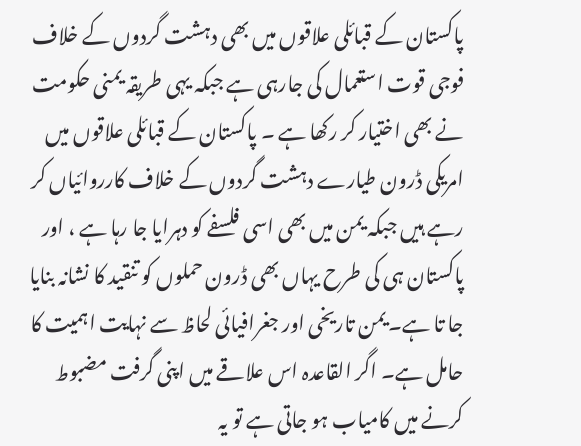پاکستان کے قبائلی علاقوں میں بھی دہشت گردوں کے خلاف فوجی قوت استعمال کی جارہی ہے جبکہ یہی طریقہ یمنی حکومت نے بھی اختیار کر رکھا ہے ۔ پاکستان کے قبائلی علاقوں میں امریکی ڈرون طیارے دہشت گردوں کے خلاف کارروائیاں کر رہے ہیں جبکہ یمن میں بھی اسی فلسفے کو دہرایا جا رہا ہے ، اور پاکستان ہی کی طرح یہاں بھی ڈرون حملوں کو تنقید کا نشانہ بنایا جا تا ہے۔ یمن تاریخی اور جغرافیائی لحاظ سے نہایت اہمیت کا حامل ہے۔ اگر القاعدہ اس علاقے میں اپنی گرفت مضبوط کرنے میں کامیاب ہو جاتی ہے تو یہ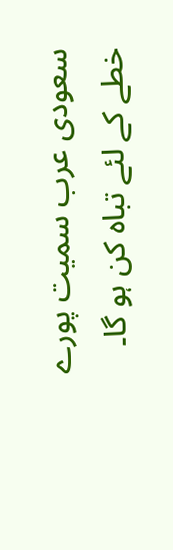سعودی عرب سمیت پورے خطے کے لئے تباہ کن ہو گا۔